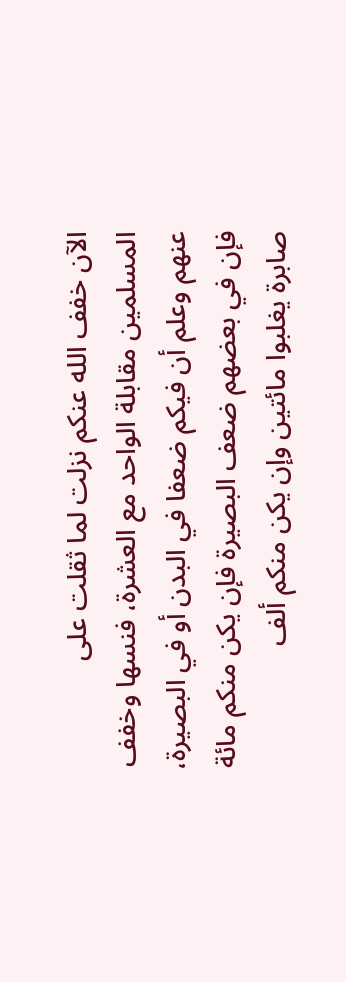الآن خفف الله عنكم نزلت لما ثقلت على المسلمين مقابلة الواحد مع العشرة، فنسها وخفف عنهم وعلم أن فيكم ضعفا في البدن أو في البصيرة، فإن في بعضهم ضعف البصيرة فإن يكن منكم مائة صابرة يغلبوا مائتين وإن يكن منكم ألف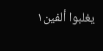يغلبوا ألفين١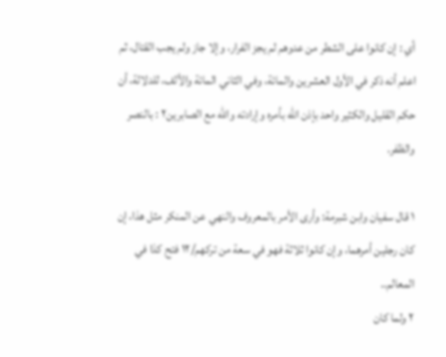أي : إن كانوا على الشطر من عدوهم لم يجز الفرار، وإلا جاز ولم يجب القتال، ثم اعلم أنه ذكر في الأول العشرين والمائة، وفي الثاني المائة والألف، للدلالة، أن حكم القليل والكثير واحد بإذن الله بأمره وإرادته والله مع الصابرين٢ : بالنصر والظفر.

١ قال سفيان وابن شبرمة: وأرى الأمر بالمعروف والنهي عن المنكر مثل هذا، إن كان رجلين أمرهما، وإن كانوا ثلاثة فهو في سعة من تركهم/١٢ فتح كذا في المعالم..
٢ ولما كان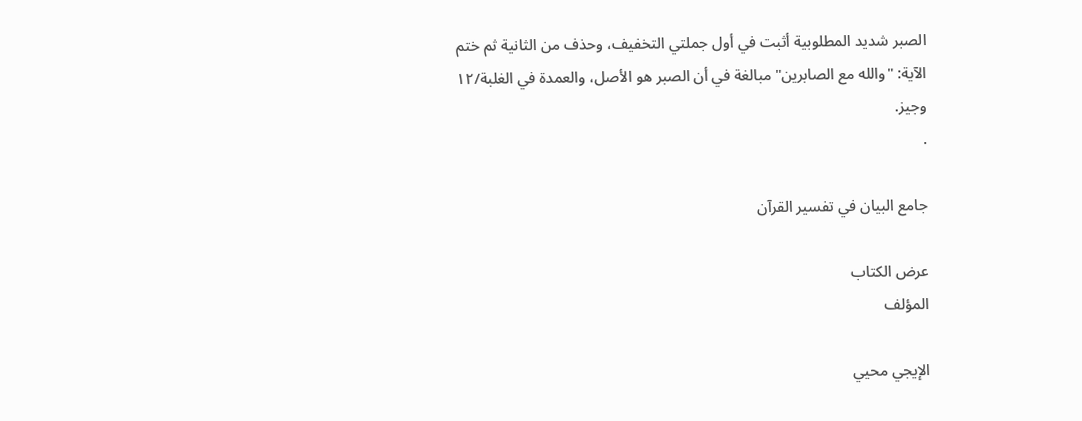الصبر شديد المطلوبية أثبت في أول جملتي التخفيف، وحذف من الثانية ثم ختم الآية: "والله مع الصابرين" مبالغة في أن الصبر هو الأصل، والعمدة في الغلبة/١٢ وجيز.
.

جامع البيان في تفسير القرآن

عرض الكتاب
المؤلف

الإيجي محيي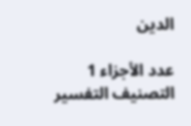الدين

عدد الأجزاء 1
التصنيف التفسير